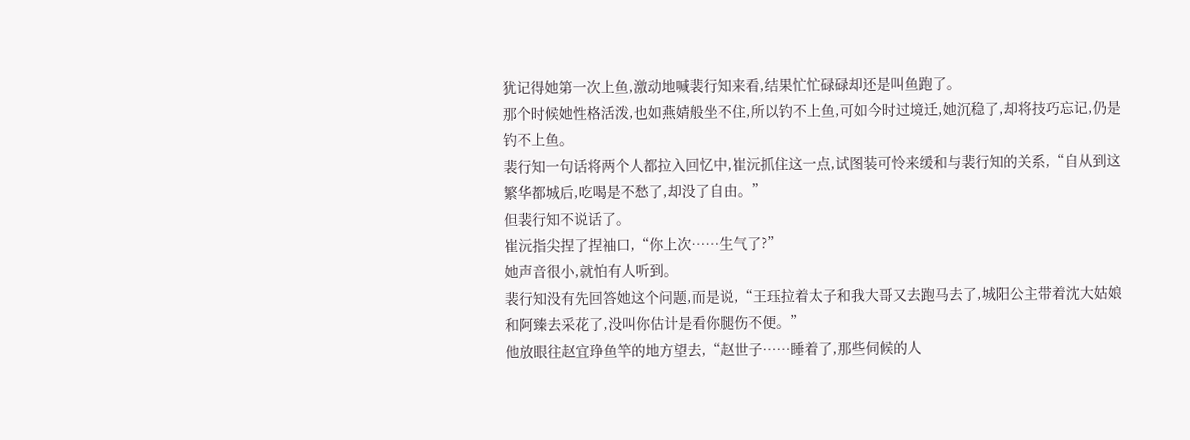犹记得她第一次上鱼,激动地喊裴行知来看,结果忙忙碌碌却还是叫鱼跑了。
那个时候她性格活泼,也如燕婧般坐不住,所以钓不上鱼,可如今时过境迁,她沉稳了,却将技巧忘记,仍是钓不上鱼。
裴行知一句话将两个人都拉入回忆中,崔沅抓住这一点,试图装可怜来缓和与裴行知的关系,“自从到这繁华都城后,吃喝是不愁了,却没了自由。”
但裴行知不说话了。
崔沅指尖捏了捏袖口,“你上次……生气了?”
她声音很小,就怕有人听到。
裴行知没有先回答她这个问题,而是说,“王珏拉着太子和我大哥又去跑马去了,城阳公主带着沈大姑娘和阿臻去采花了,没叫你估计是看你腿伤不便。”
他放眼往赵宜琤鱼竿的地方望去,“赵世子……睡着了,那些伺候的人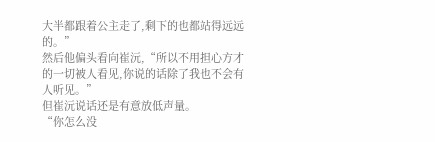大半都跟着公主走了,剩下的也都站得远远的。”
然后他偏头看向崔沅,“所以不用担心方才的一切被人看见,你说的话除了我也不会有人听见。”
但崔沅说话还是有意放低声量。
“你怎么没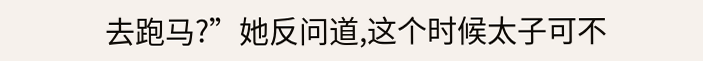去跑马?”她反问道,这个时候太子可不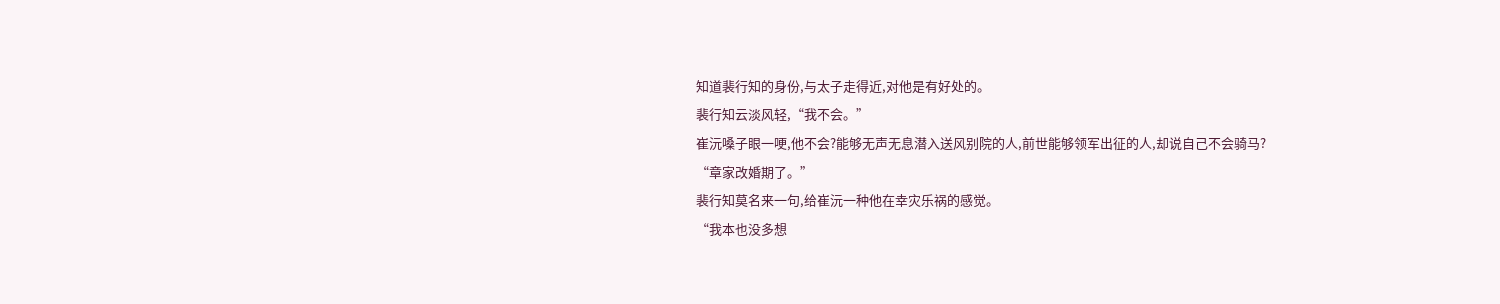知道裴行知的身份,与太子走得近,对他是有好处的。
裴行知云淡风轻,“我不会。”
崔沅嗓子眼一哽,他不会?能够无声无息潜入送风别院的人,前世能够领军出征的人,却说自己不会骑马?
“章家改婚期了。”
裴行知莫名来一句,给崔沅一种他在幸灾乐祸的感觉。
“我本也没多想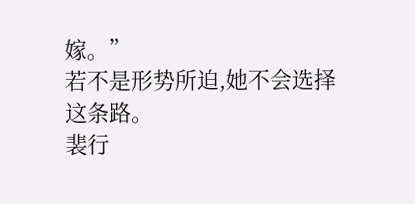嫁。”
若不是形势所迫,她不会选择这条路。
裴行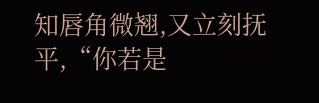知唇角微翘,又立刻抚平,“你若是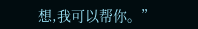想,我可以帮你。”